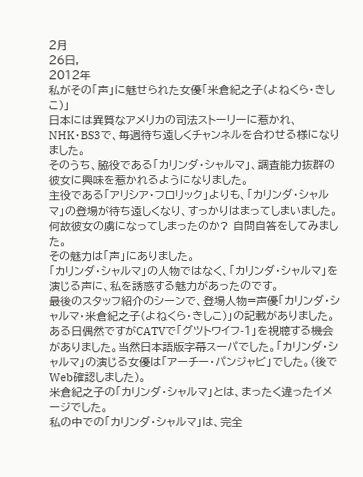2月
26日,
2012年
私がその「声」に魅せられた女優「米倉紀之子(よねくら・きしこ)」
日本には異質なアメリカの司法ストーリーに惹かれ、NHK・BS3で、毎週待ち遠しくチャンネルを合わせる様になりました。
そのうち、脇役である「カリンダ・シャルマ」、調査能力抜群の彼女に興味を惹かれるようになりました。
主役である「アリシア・フロリック」よりも、「カリンダ・シャルマ」の登場が待ち遠しくなり、すっかりはまってしまいました。
何故彼女の虜になってしまったのか? 自問自答をしてみました。
その魅力は「声」にありました。
「カリンダ・シャルマ」の人物ではなく、「カリンダ・シャルマ」を演じる声に、私を誘惑する魅力があったのです。
最後のスタッフ紹介のシーンで、登場人物=声優「カリンダ・シャルマ・米倉紀之子(よねくら・きしこ)」の記載がありました。
ある日偶然ですがCATVで「グツトワイフ-1」を視聴する機会がありました。当然日本語版字幕スーパでした。「カリンダ・シャルマ」の演じる女優は「アーチー・パンジャビ」でした。(後でWeb確認しました)。
米倉紀之子の「カリンダ・シャルマ」とは、まったく違ったイメージでした。
私の中での「カリンダ・シャルマ」は、完全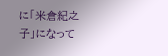に「米倉紀之子」になって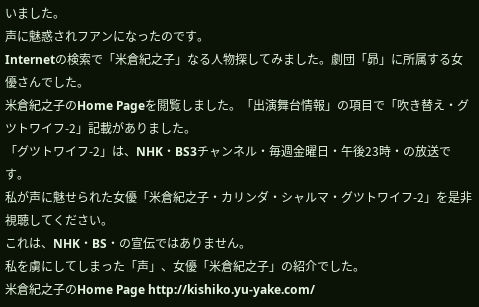いました。
声に魅惑されフアンになったのです。
Internetの検索で「米倉紀之子」なる人物探してみました。劇団「昴」に所属する女優さんでした。
米倉紀之子のHome Pageを閲覧しました。「出演舞台情報」の項目で「吹き替え・グツトワイフ-2」記載がありました。
「グツトワイフ-2」は、NHK・BS3チャンネル・毎週金曜日・午後23時・の放送です。
私が声に魅せられた女優「米倉紀之子・カリンダ・シャルマ・グツトワイフ-2」を是非視聴してください。
これは、NHK・BS・の宣伝ではありません。
私を虜にしてしまった「声」、女優「米倉紀之子」の紹介でした。
米倉紀之子のHome Page http://kishiko.yu-yake.com/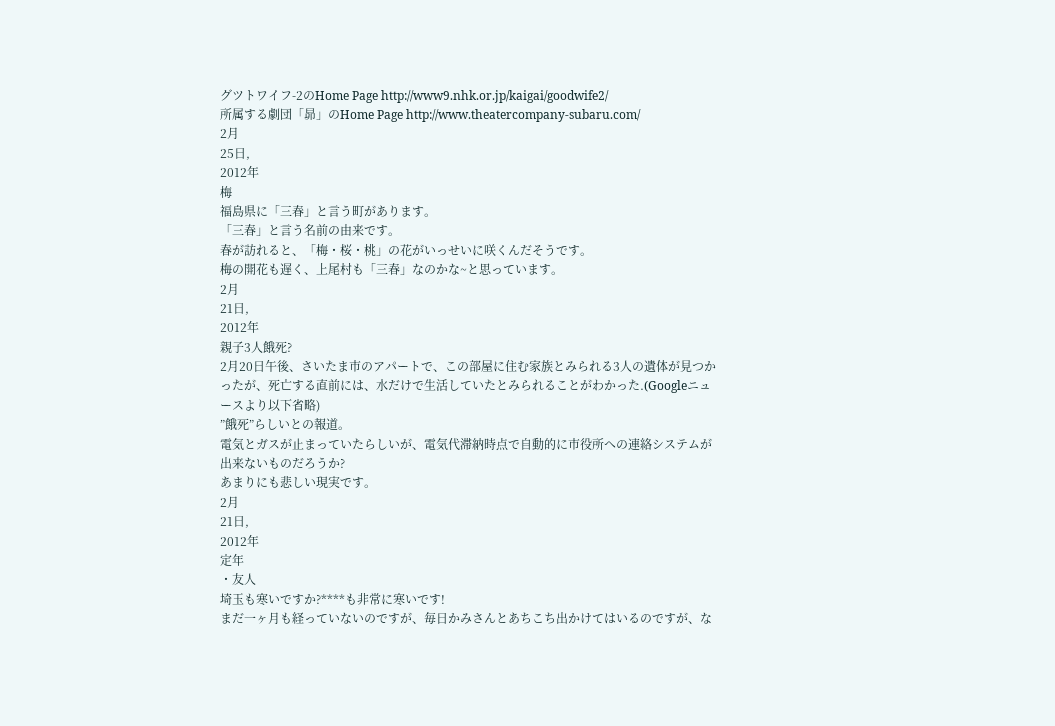グツトワイフ-2のHome Page http://www9.nhk.or.jp/kaigai/goodwife2/
所属する劇団「昴」のHome Page http://www.theatercompany-subaru.com/
2月
25日,
2012年
梅
福島県に「三春」と言う町があります。
「三春」と言う名前の由来です。
春が訪れると、「梅・桜・桃」の花がいっせいに咲くんだそうです。
梅の開花も遅く、上尾村も「三春」なのかな~と思っています。
2月
21日,
2012年
親子3人餓死?
2月20日午後、さいたま市のアパートで、この部屋に住む家族とみられる3人の遺体が見つかったが、死亡する直前には、水だけで生活していたとみられることがわかった.(Googleニュースより以下省略)
”餓死”らしいとの報道。
電気とガスが止まっていたらしいが、電気代滞納時点で自動的に市役所への連絡システムが出来ないものだろうか?
あまりにも悲しい現実です。
2月
21日,
2012年
定年
・友人
埼玉も寒いですか?****も非常に寒いです!
まだ一ヶ月も経っていないのですが、毎日かみさんとあちこち出かけてはいるのですが、な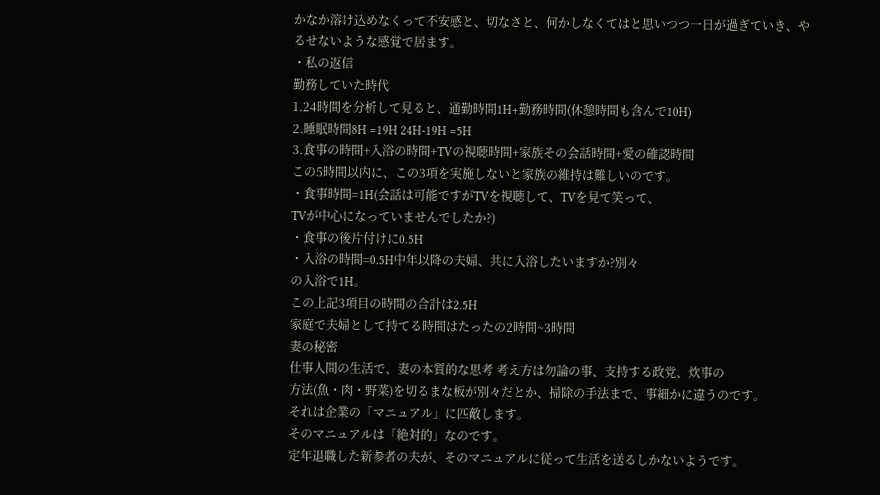かなか溶け込めなくって不安感と、切なさと、何かしなくてはと思いつつ一日が過ぎていき、やるせないような感覚で居ます。
・私の返信
勤務していた時代
1.24時間を分析して見ると、通勤時間1H+勤務時間(休憩時間も含んで10H)
2.睡眠時間8H =19H 24H-19H =5H
3.食事の時間+入浴の時間+TVの視聴時間+家族その会話時間+愛の確認時間
この5時間以内に、この3項を実施しないと家族の維持は難しいのです。
・食事時間=1H(会話は可能ですがTVを視聴して、TVを見て笑って、
TVが中心になっていませんでしたか?)
・食事の後片付けに0.5H
・入浴の時間=0.5H中年以降の夫婦、共に入浴したいますか?別々
の入浴で1H。
この上記3項目の時間の合計は2.5H
家庭で夫婦として持てる時間はたったの2時間~3時間
妻の秘密
仕事人間の生活で、妻の本質的な思考 考え方は勿論の事、支持する政党、炊事の
方法(魚・肉・野菜)を切るまな板が別々だとか、掃除の手法まで、事細かに違うのです。
それは企業の「マニュアル」に匹敵します。
そのマニュアルは「絶対的」なのです。
定年退職した新参者の夫が、そのマニュアルに従って生活を送るしかないようです。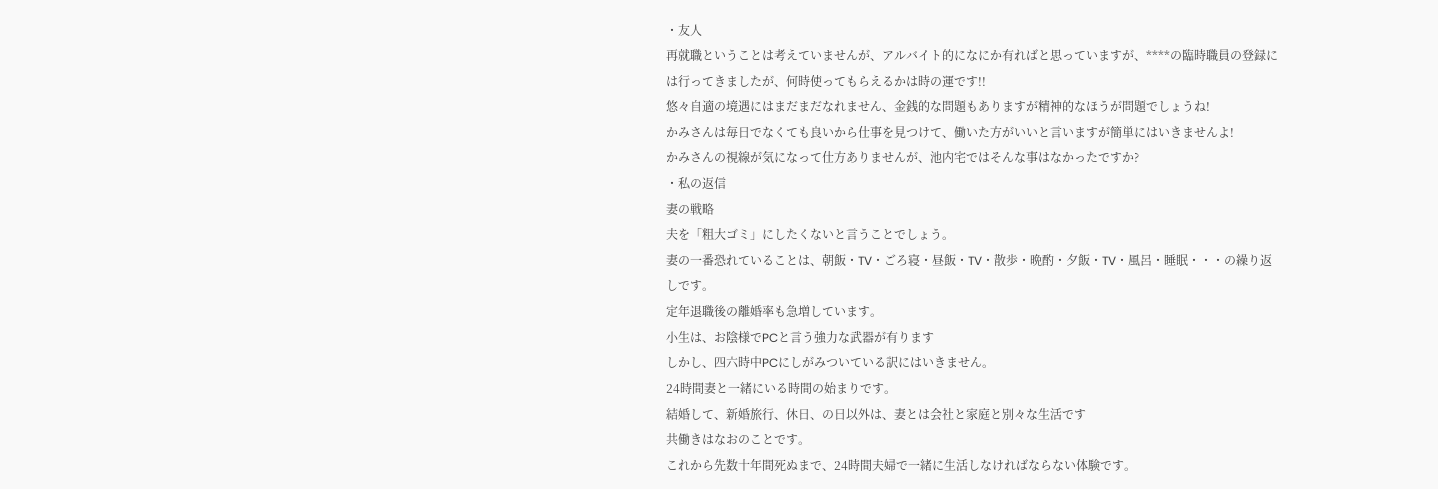・友人
再就職ということは考えていませんが、アルバイト的になにか有ればと思っていますが、****の臨時職員の登録には行ってきましたが、何時使ってもらえるかは時の運です!!
悠々自適の境遇にはまだまだなれません、金銭的な問題もありますが精神的なほうが問題でしょうね!
かみさんは毎日でなくても良いから仕事を見つけて、働いた方がいいと言いますが簡単にはいきませんよ!
かみさんの視線が気になって仕方ありませんが、池内宅ではそんな事はなかったですか?
・私の返信
妻の戦略
夫を「粗大ゴミ」にしたくないと言うことでしょう。
妻の一番恐れていることは、朝飯・TV・ごろ寝・昼飯・TV・散歩・晩酌・夕飯・TV・風呂・睡眠・・・の繰り返しです。
定年退職後の離婚率も急増しています。
小生は、お陰様でPCと言う強力な武器が有ります
しかし、四六時中PCにしがみついている訳にはいきません。
24時間妻と一緒にいる時間の始まりです。
結婚して、新婚旅行、休日、の日以外は、妻とは会社と家庭と別々な生活です
共働きはなおのことです。
これから先数十年間死ぬまで、24時間夫婦で一緒に生活しなければならない体験です。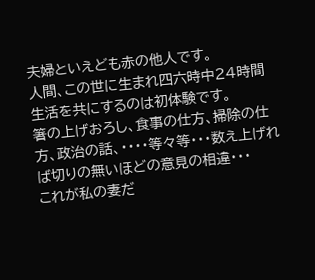夫婦といえども赤の他人です。
人間、この世に生まれ四六時中24時間生活を共にするのは初体験です。
箸の上げおろし、食事の仕方、掃除の仕方、政治の話、・・・・等々等・・・数え上げれば切りの無いほどの意見の相違・・・
これが私の妻だ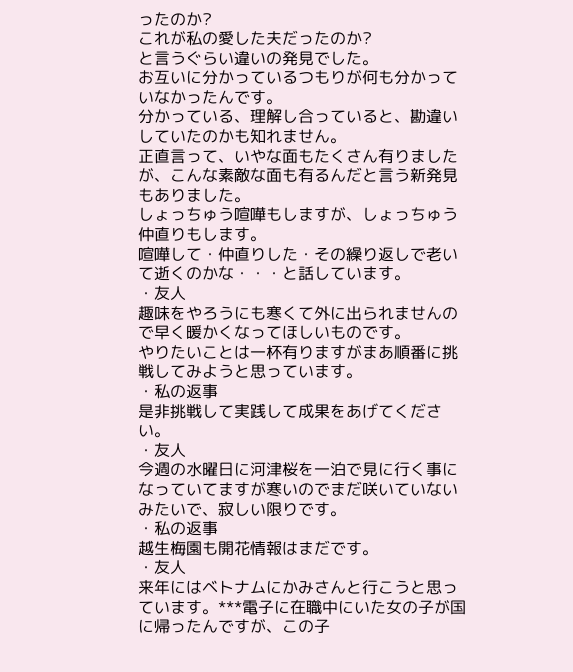ったのか?
これが私の愛した夫だったのか?
と言うぐらい違いの発見でした。
お互いに分かっているつもりが何も分かっていなかったんです。
分かっている、理解し合っていると、勘違いしていたのかも知れません。
正直言って、いやな面もたくさん有りましたが、こんな素敵な面も有るんだと言う新発見もありました。
しょっちゅう喧嘩もしますが、しょっちゅう仲直りもします。
喧嘩して・仲直りした・その繰り返しで老いて逝くのかな・・・と話しています。
・友人
趣味をやろうにも寒くて外に出られませんので早く暖かくなってほしいものです。
やりたいことは一杯有りますがまあ順番に挑戦してみようと思っています。
・私の返事
是非挑戦して実践して成果をあげてください。
・友人
今週の水曜日に河津桜を一泊で見に行く事になっていてますが寒いのでまだ咲いていないみたいで、寂しい限りです。
・私の返事
越生梅園も開花情報はまだです。
・友人
来年にはベトナムにかみさんと行こうと思っています。***電子に在職中にいた女の子が国に帰ったんですが、この子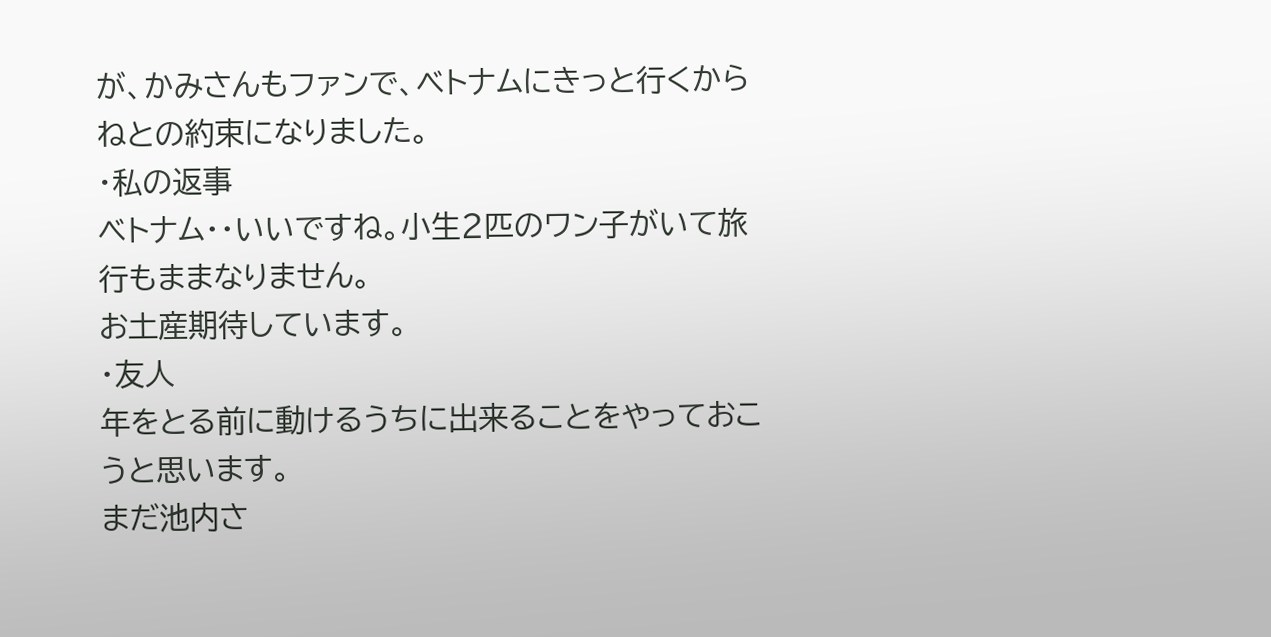が、かみさんもファンで、ベトナムにきっと行くからねとの約束になりました。
・私の返事
ベトナム・・いいですね。小生2匹のワン子がいて旅行もままなりません。
お土産期待しています。
・友人
年をとる前に動けるうちに出来ることをやっておこうと思います。
まだ池内さ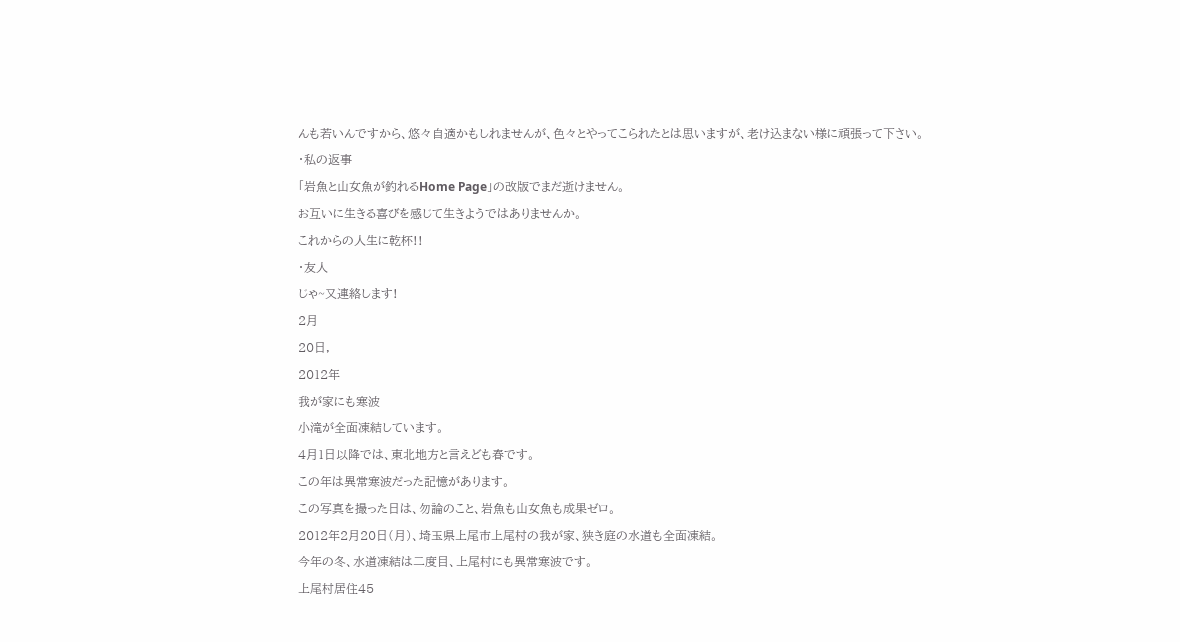んも若いんですから、悠々自適かもしれませんが、色々とやってこられたとは思いますが、老け込まない様に頑張って下さい。
・私の返事
「岩魚と山女魚が釣れるHome Page」の改版でまだ逝けません。
お互いに生きる喜びを感じて生きようではありませんか。
これからの人生に乾杯!!
・友人
じゃ~又連絡します!
2月
20日,
2012年
我が家にも寒波
小滝が全面凍結しています。
4月1日以降では、東北地方と言えども春です。
この年は異常寒波だった記憶があります。
この写真を撮った日は、勿論のこと、岩魚も山女魚も成果ゼロ。
2012年2月20日(月)、埼玉県上尾市上尾村の我が家、狭き庭の水道も全面凍結。
今年の冬、水道凍結は二度目、上尾村にも異常寒波です。
上尾村居住45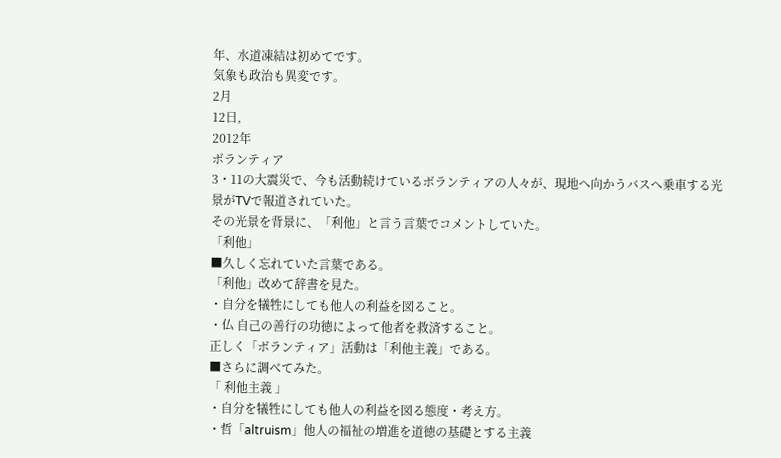年、水道凍結は初めてです。
気象も政治も異変です。
2月
12日,
2012年
ボランティア
3・11の大震災で、今も活動続けているボランティアの人々が、現地へ向かうバスへ乗車する光景がTVで報道されていた。
その光景を背景に、「利他」と言う言葉でコメントしていた。
「利他」
■久しく忘れていた言葉である。
「利他」改めて辞書を見た。
・自分を犠牲にしても他人の利益を図ること。
・仏 自己の善行の功徳によって他者を救済すること。
正しく「ボランティア」活動は「利他主義」である。
■さらに調べてみた。
「 利他主義 」
・自分を犠牲にしても他人の利益を図る態度・考え方。
・哲「altruism」他人の福祉の増進を道徳の基礎とする主義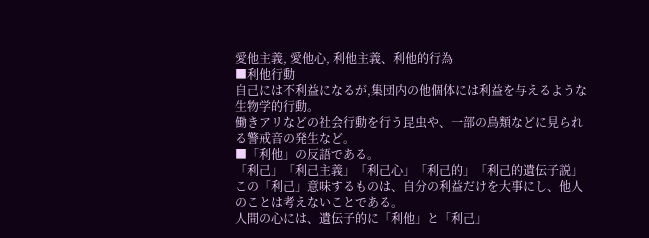愛他主義, 愛他心, 利他主義、利他的行為
■利他行動
自己には不利益になるが,集団内の他個体には利益を与えるような生物学的行動。
働きアリなどの社会行動を行う昆虫や、一部の鳥類などに見られる警戒音の発生など。
■「利他」の反語である。
「利己」「利己主義」「利己心」「利己的」「利己的遺伝子説」
この「利己」意味するものは、自分の利益だけを大事にし、他人のことは考えないことである。
人間の心には、遺伝子的に「利他」と「利己」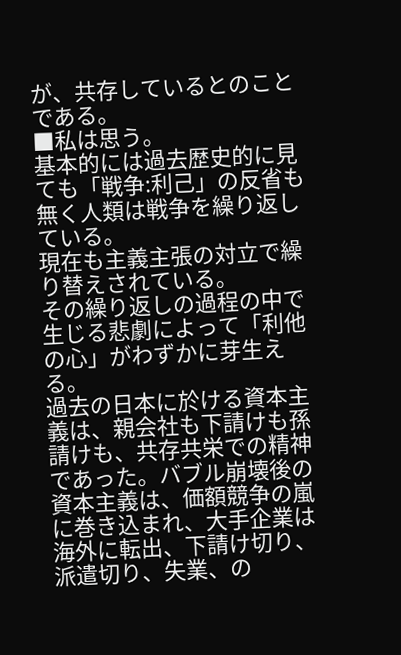が、共存しているとのことである。
■私は思う。
基本的には過去歴史的に見ても「戦争:利己」の反省も無く人類は戦争を繰り返している。
現在も主義主張の対立で繰り替えされている。
その繰り返しの過程の中で生じる悲劇によって「利他の心」がわずかに芽生える。
過去の日本に於ける資本主義は、親会社も下請けも孫請けも、共存共栄での精神であった。バブル崩壊後の資本主義は、価額競争の嵐に巻き込まれ、大手企業は海外に転出、下請け切り、派遣切り、失業、の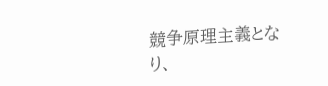競争原理主義となり、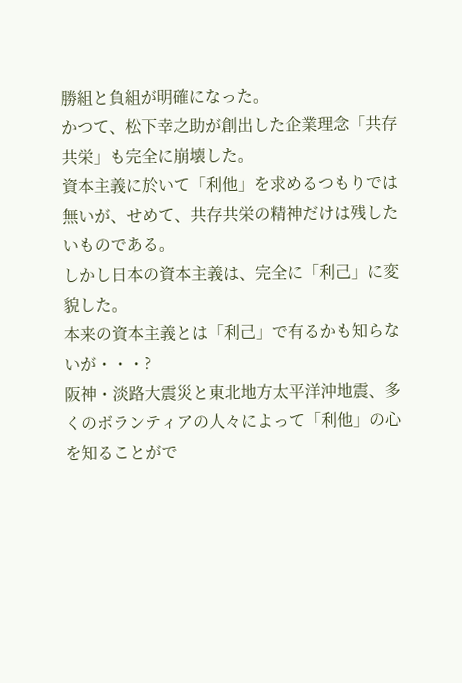勝組と負組が明確になった。
かつて、松下幸之助が創出した企業理念「共存共栄」も完全に崩壊した。
資本主義に於いて「利他」を求めるつもりでは無いが、せめて、共存共栄の精神だけは残したいものである。
しかし日本の資本主義は、完全に「利己」に変貌した。
本来の資本主義とは「利己」で有るかも知らないが・・・?
阪神・淡路大震災と東北地方太平洋沖地震、多くのボランティアの人々によって「利他」の心を知ることがで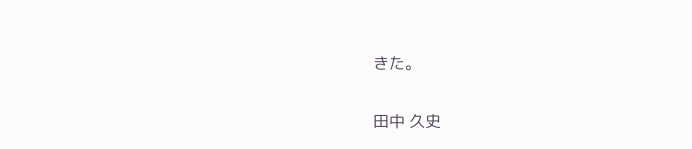きた。


田中 久史